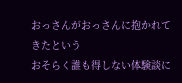おっさんがおっさんに抱かれてきたという
おそらく誰も得しない体験談に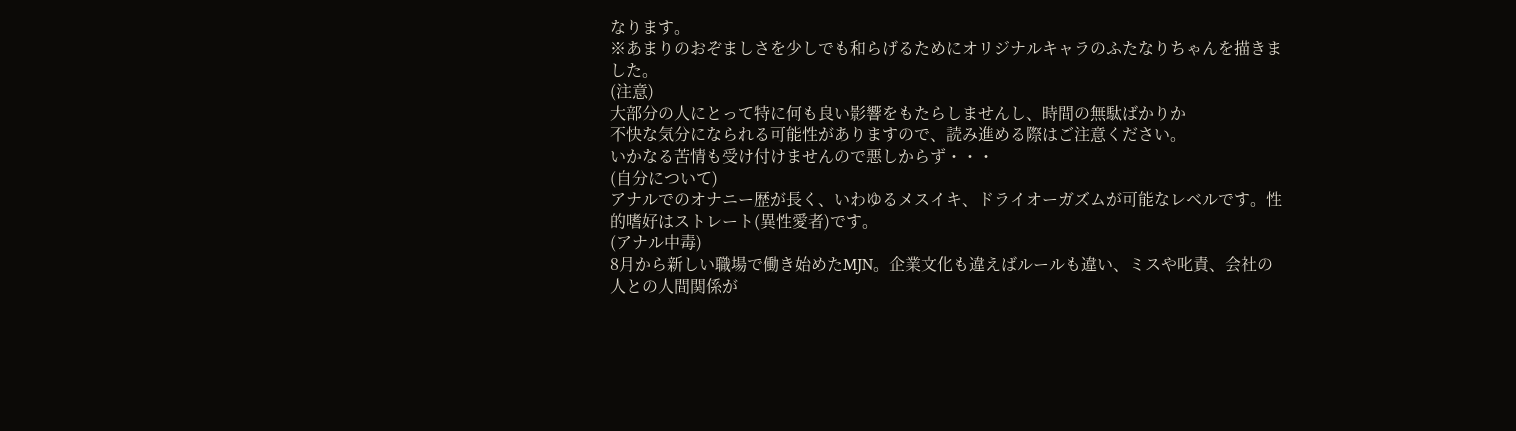なります。
※あまりのおぞましさを少しでも和らげるためにオリジナルキャラのふたなりちゃんを描きました。
(注意)
大部分の人にとって特に何も良い影響をもたらしませんし、時間の無駄ばかりか
不快な気分になられる可能性がありますので、読み進める際はご注意ください。
いかなる苦情も受け付けませんので悪しからず・・・
(自分について)
アナルでのオナニー歴が長く、いわゆるメスイキ、ドライオーガズムが可能なレベルです。性的嗜好はストレート(異性愛者)です。
(アナル中毒)
8月から新しい職場で働き始めたMJN。企業文化も違えばルールも違い、ミスや叱責、会社の人との人間関係が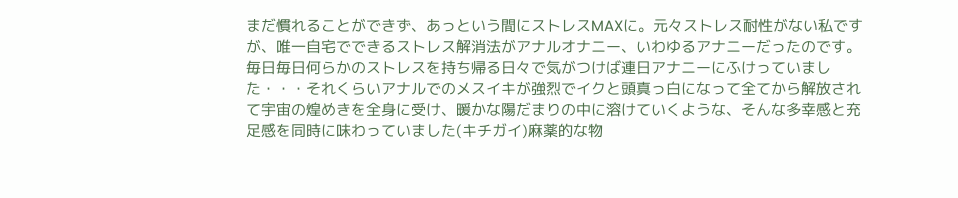まだ慣れることができず、あっという間にストレスMAXに。元々ストレス耐性がない私ですが、唯一自宅でできるストレス解消法がアナルオナニー、いわゆるアナニーだったのです。
毎日毎日何らかのストレスを持ち帰る日々で気がつけば連日アナニーにふけっていました・・・それくらいアナルでのメスイキが強烈でイクと頭真っ白になって全てから解放されて宇宙の煌めきを全身に受け、暖かな陽だまりの中に溶けていくような、そんな多幸感と充足感を同時に味わっていました(キチガイ)麻薬的な物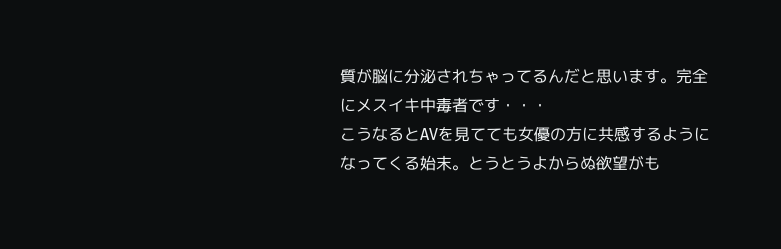質が脳に分泌されちゃってるんだと思います。完全にメスイキ中毒者です・・・
こうなるとAVを見てても女優の方に共感するようになってくる始末。とうとうよからぬ欲望がも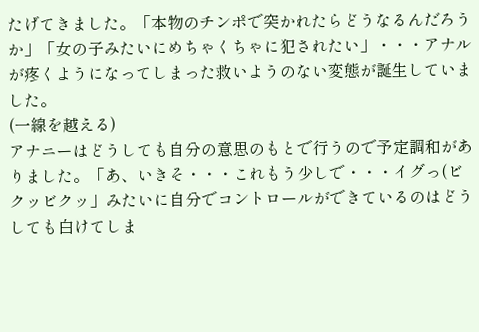たげてきました。「本物のチンポで突かれたらどうなるんだろうか」「女の子みたいにめちゃくちゃに犯されたい」・・・アナルが疼くようになってしまった救いようのない変態が誕生していました。
(一線を越える)
アナニーはどうしても自分の意思のもとで行うので予定調和がありました。「あ、いきそ・・・これもう少しで・・・イグっ(ビクッビクッ」みたいに自分でコントロールができているのはどうしても白けてしま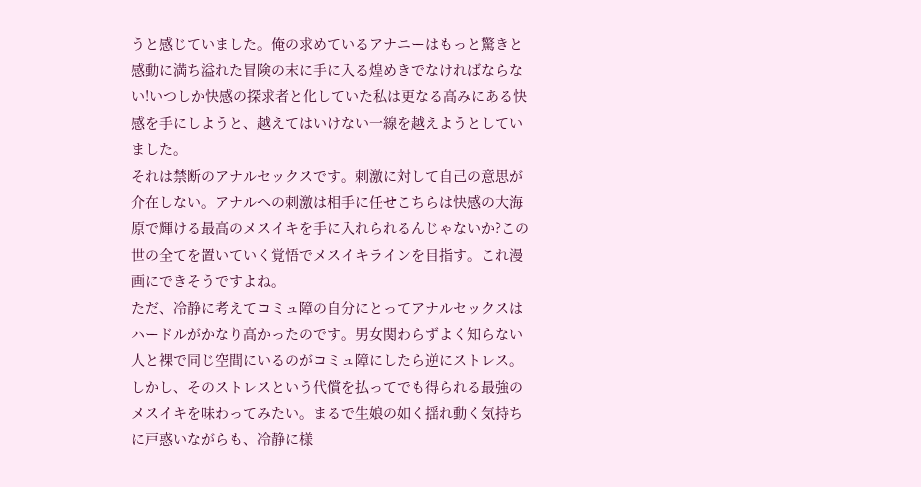うと感じていました。俺の求めているアナニーはもっと驚きと感動に満ち溢れた冒険の末に手に入る煌めきでなければならない!いつしか快感の探求者と化していた私は更なる高みにある快感を手にしようと、越えてはいけない一線を越えようとしていました。
それは禁断のアナルセックスです。刺激に対して自己の意思が介在しない。アナルへの刺激は相手に任せこちらは快感の大海原で輝ける最高のメスイキを手に入れられるんじゃないか?この世の全てを置いていく覚悟でメスイキラインを目指す。これ漫画にできそうですよね。
ただ、冷静に考えてコミュ障の自分にとってアナルセックスはハードルがかなり高かったのです。男女関わらずよく知らない人と裸で同じ空間にいるのがコミュ障にしたら逆にストレス。しかし、そのストレスという代償を払ってでも得られる最強のメスイキを味わってみたい。まるで生娘の如く揺れ動く気持ちに戸惑いながらも、冷静に様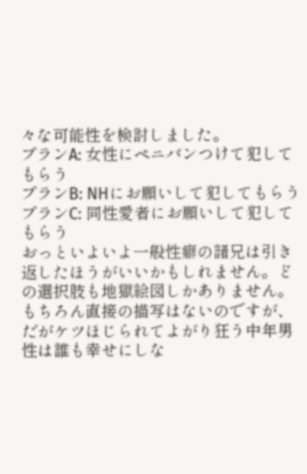々な可能性を検討しました。
プランA: 女性にペニバンつけて犯してもらう
プランB: NHにお願いして犯してもらう
プランC: 同性愛者にお願いして犯してもらう
おっといよいよ一般性癖の諸兄は引き返したほうがいいかもしれません。どの選択肢も地獄絵図しかありません。もちろん直接の描写はないのですが、だがケツほじられてよがり狂う中年男性は誰も幸せにしな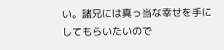い。諸兄には真っ当な幸せを手にしてもらいたいので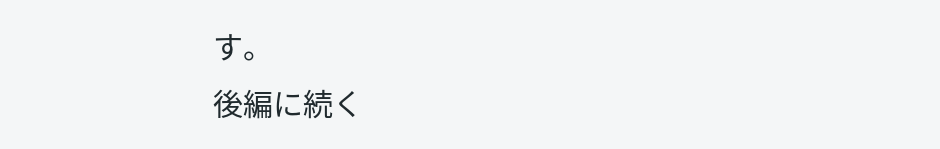す。
後編に続く